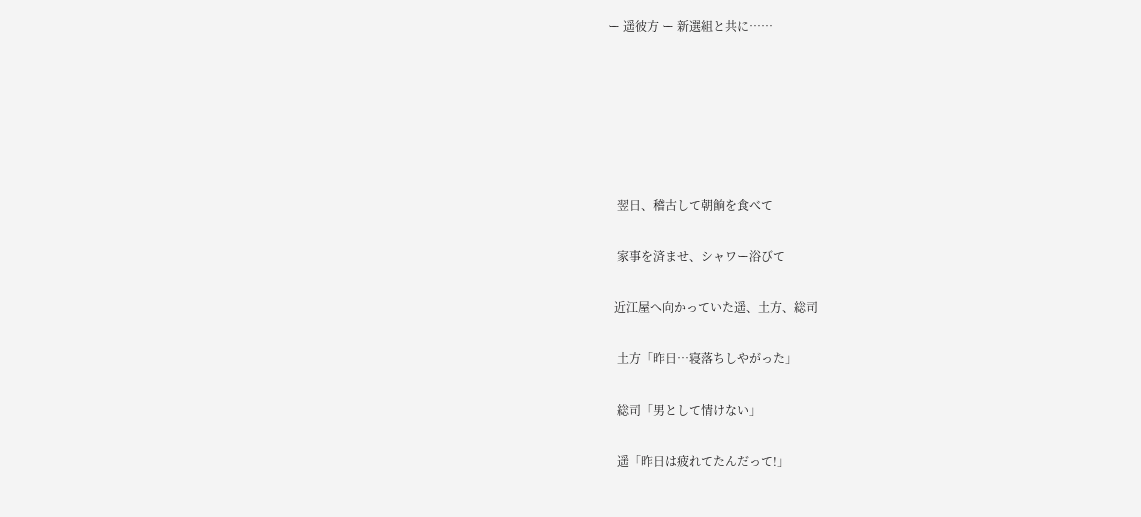ー 遥彼方 ー 新選組と共に……






   翌日、稽古して朝餉を食べて

   家事を済ませ、シャワー浴びて

  近江屋へ向かっていた遥、土方、総司

   土方「昨日…寝落ちしやがった」

   総司「男として情けない」

   遥「昨日は疲れてたんだって!」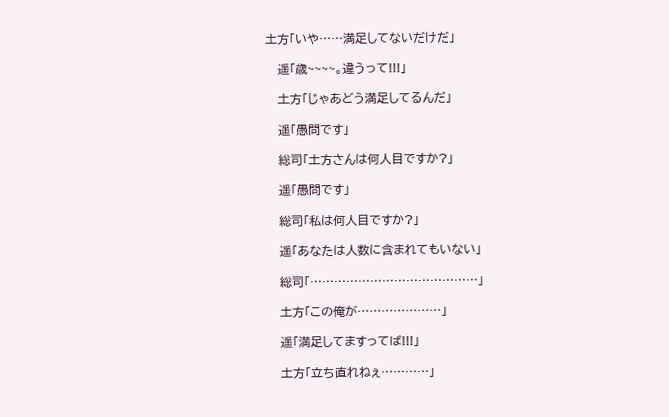土方「いや……満足してないだけだ」

   遥「歳~~~~。違うって!!!」

   土方「じゃあどう満足してるんだ」

   遥「愚問です」

   総司「土方さんは何人目ですか?」

   遥「愚問です」

   総司「私は何人目ですか?」

   遥「あなたは人数に含まれてもいない」

   総司「……………………………………」

   土方「この俺が…………………」

   遥「満足してますってば!!!」

   土方「立ち直れねぇ…………」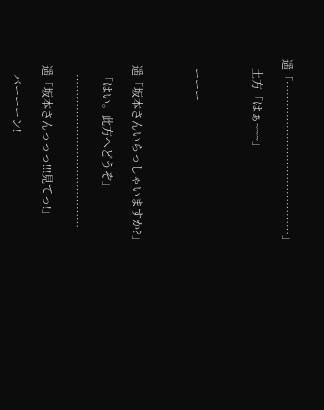遥「……………………………………」

   土方「はぁ~~~」



   ーーー



  遥「坂本さんいらっしゃいますか?」

    「はい。此方へどうぞ」

     ……………………………………

  遥「坂本さんっっっ!!!見てっ!」

     バーーーン!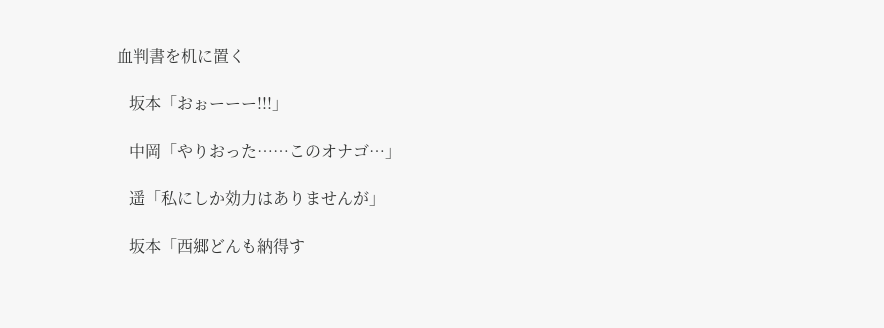血判書を机に置く

   坂本「おぉーーー!!!」

   中岡「やりおった……このオナゴ…」

   遥「私にしか効力はありませんが」

   坂本「西郷どんも納得す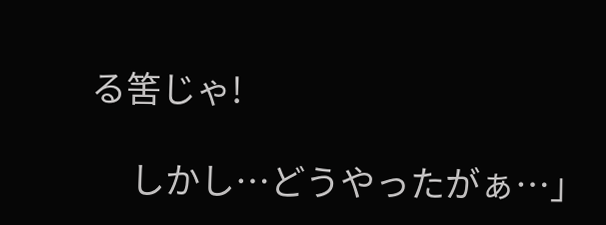る筈じゃ!

     しかし…どうやったがぁ…」